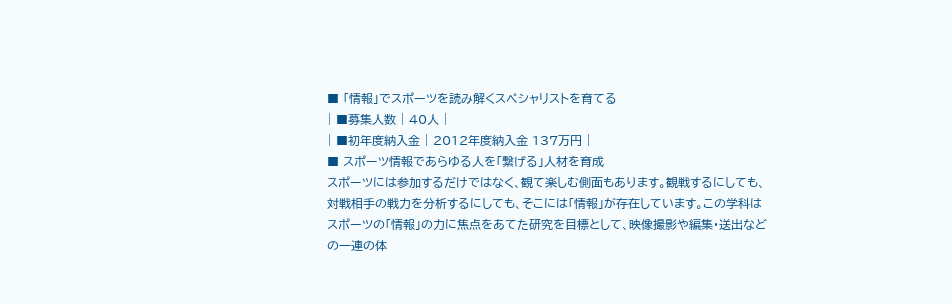■ 「情報」でスポーツを読み解くスペシャリストを育てる
| ■募集人数 | 40人 |
| ■初年度納入金 | 2012年度納入金 137万円 |
■ スポーツ情報であらゆる人を「繋げる」人材を育成
スポーツには参加するだけではなく、観て楽しむ側面もあります。観戦するにしても、対戦相手の戦力を分析するにしても、そこには「情報」が存在しています。この学科はスポーツの「情報」の力に焦点をあてた研究を目標として、映像撮影や編集・送出などの一連の体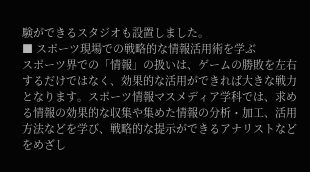験ができるスタジオも設置しました。
■ スポーツ現場での戦略的な情報活用術を学ぶ
スポーツ界での「情報」の扱いは、ゲームの勝敗を左右するだけではなく、効果的な活用ができれば大きな戦力となります。スポーツ情報マスメディア学科では、求める情報の効果的な収集や集めた情報の分析・加工、活用方法などを学び、戦略的な提示ができるアナリストなどをめざし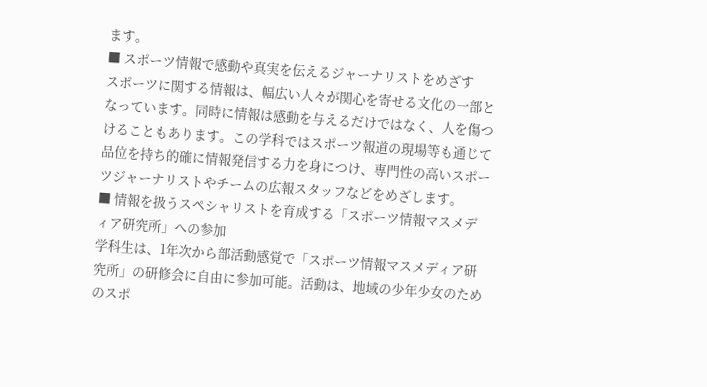ます。
■ スポーツ情報で感動や真実を伝えるジャーナリストをめざす
スポーツに関する情報は、幅広い人々が関心を寄せる文化の一部となっています。同時に情報は感動を与えるだけではなく、人を傷つけることもあります。この学科ではスポーツ報道の現場等も通じて品位を持ち的確に情報発信する力を身につけ、専門性の高いスポーツジャーナリストやチームの広報スタッフなどをめざします。
■ 情報を扱うスペシャリストを育成する「スポーツ情報マスメディア研究所」への参加
学科生は、1年次から部活動感覚で「スポーツ情報マスメディア研究所」の研修会に自由に参加可能。活動は、地域の少年少女のためのスポ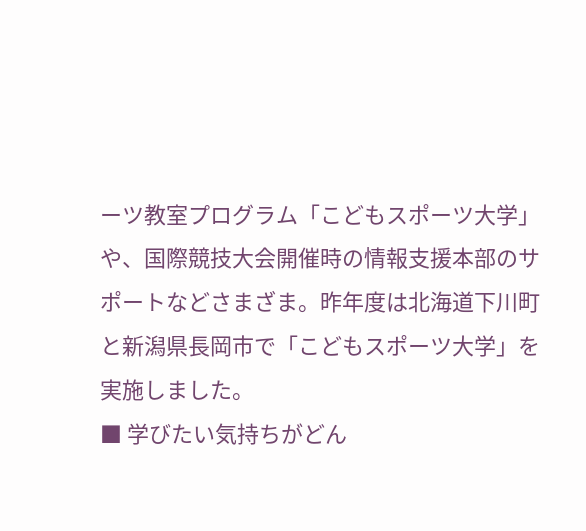ーツ教室プログラム「こどもスポーツ大学」や、国際競技大会開催時の情報支援本部のサポートなどさまざま。昨年度は北海道下川町と新潟県長岡市で「こどもスポーツ大学」を実施しました。
■ 学びたい気持ちがどん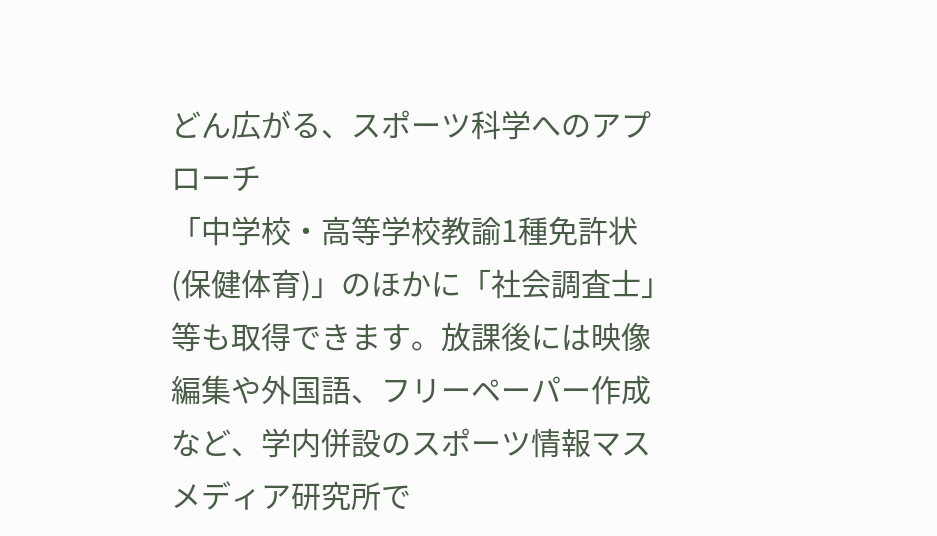どん広がる、スポーツ科学へのアプローチ
「中学校・高等学校教諭1種免許状(保健体育)」のほかに「社会調査士」等も取得できます。放課後には映像編集や外国語、フリーペーパー作成など、学内併設のスポーツ情報マスメディア研究所で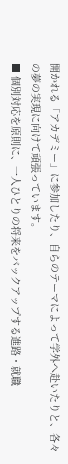開かれる「アカデミー」に参加したり、自らのテーマによって学外へ赴いたりと、各々の夢の実現に向けて頑張っています。
■ 個別対応を原則に、一人ひとりの将来をバックアップする進路・就職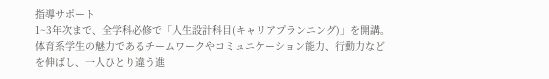指導サポート
1~3年次まで、全学科必修で「人生設計科目(キャリアプランニング)」を開講。体育系学生の魅力であるチームワークやコミュニケーション能力、行動力などを伸ばし、一人ひとり違う進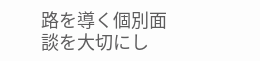路を導く個別面談を大切にし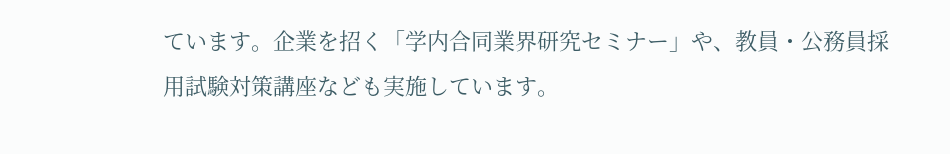ています。企業を招く「学内合同業界研究セミナー」や、教員・公務員採用試験対策講座なども実施しています。